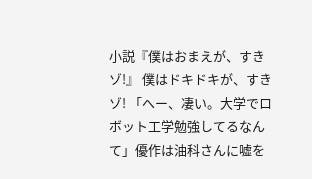小説『僕はおまえが、すきゾ!』 僕はドキドキが、すきゾ! 「へー、凄い。大学でロボット工学勉強してるなんて」優作は油科さんに嘘を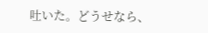吐いた。どうせなら、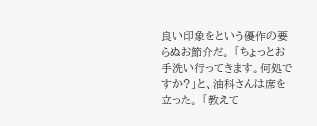良い印象をという優作の要らぬお節介だ。 「ちょっとお手洗い行ってきます。何処ですか?」と、油科さんは席を立った。 「教えて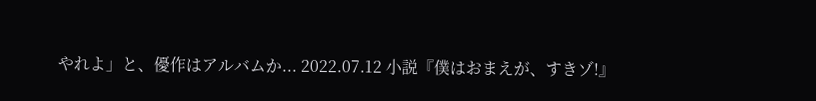やれよ」と、優作はアルバムか... 2022.07.12 小説『僕はおまえが、すきゾ!』